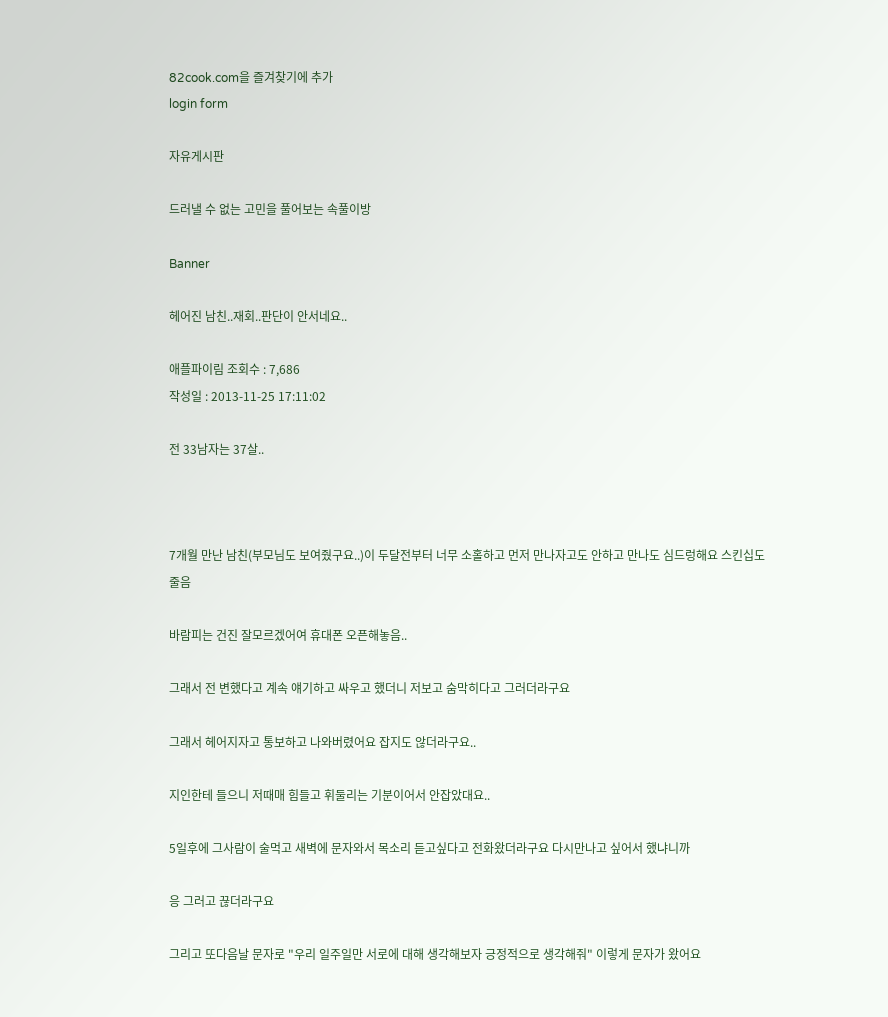82cook.com을 즐겨찾기에 추가
login form

자유게시판

드러낼 수 없는 고민을 풀어보는 속풀이방

Banner

헤어진 남친..재회..판단이 안서네요..

애플파이림 조회수 : 7,686
작성일 : 2013-11-25 17:11:02

전 33남자는 37살..



7개월 만난 남친(부모님도 보여줬구요..)이 두달전부터 너무 소홀하고 먼저 만나자고도 안하고 만나도 심드렁해요 스킨십도 줄음

바람피는 건진 잘모르겠어여 휴대폰 오픈해놓음..

그래서 전 변했다고 계속 얘기하고 싸우고 했더니 저보고 숨막히다고 그러더라구요

그래서 헤어지자고 통보하고 나와버렸어요 잡지도 않더라구요..

지인한테 들으니 저때매 힘들고 휘둘리는 기분이어서 안잡았대요..

5일후에 그사람이 술먹고 새벽에 문자와서 목소리 듣고싶다고 전화왔더라구요 다시만나고 싶어서 했냐니까

응 그러고 끊더라구요

그리고 또다음날 문자로 "우리 일주일만 서로에 대해 생각해보자 긍정적으로 생각해줘" 이렇게 문자가 왔어요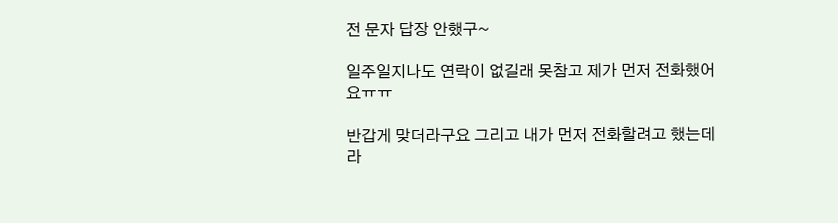전 문자 답장 안했구~

일주일지나도 연락이 없길래 못참고 제가 먼저 전화했어요ㅠㅠ

반갑게 맞더라구요 그리고 내가 먼저 전화할려고 했는데라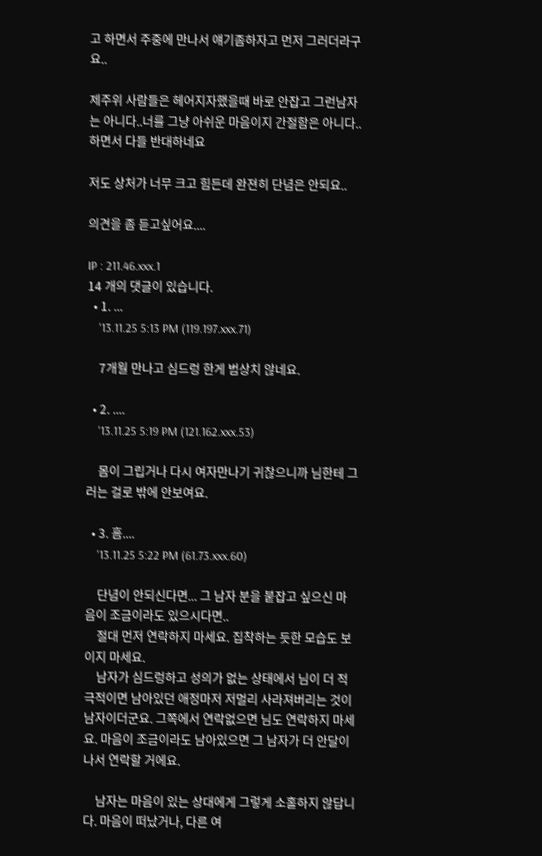고 하면서 주중에 만나서 얘기좀하자고 먼저 그러더라구요..

제주위 사람들은 헤어지자했을때 바로 안잡고 그런남자는 아니다..너를 그냥 아쉬운 마음이지 간절함은 아니다..하면서 다들 반대하네요

저도 상처가 너무 크고 힘든데 완젼히 단념은 안되요..

의견을 좀 듣고싶어요....

IP : 211.46.xxx.1
14 개의 댓글이 있습니다.
  • 1. ...
    '13.11.25 5:13 PM (119.197.xxx.71)

    7개월 만나고 심드렁 한게 범상치 않네요.

  • 2. ....
    '13.11.25 5:19 PM (121.162.xxx.53)

    몸이 그립거나 다시 여자만나기 귀찮으니까 님한테 그러는 걸로 밖에 안보여요.

  • 3. 흠....
    '13.11.25 5:22 PM (61.73.xxx.60)

    단념이 안되신다면... 그 남자 분을 붙잡고 싶으신 마음이 조금이라도 있으시다면..
    절대 먼저 연락하지 마세요. 집착하는 듯한 모습도 보이지 마세요.
    남자가 심드렁하고 성의가 없는 상태에서 님이 더 적극적이면 남아있던 애정마저 저멀리 사라져버리는 것이 남자이더군요. 그쪽에서 연락없으면 님도 연락하지 마세요. 마음이 조금이라도 남아있으면 그 남자가 더 안달이 나서 연락할 거에요.

    남자는 마음이 있는 상대에게 그렇게 소홀하지 않답니다. 마음이 떠났거나, 다른 여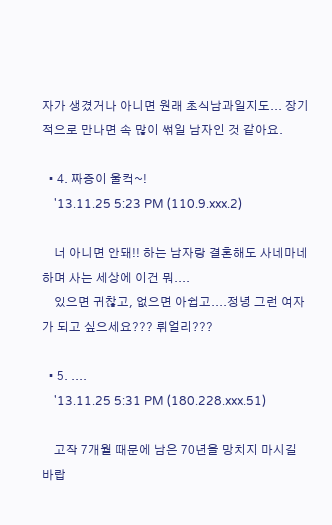자가 생겼거나 아니면 원래 초식남과일지도... 장기적으로 만나면 속 많이 썪일 남자인 것 같아요.

  • 4. 짜증이 울컥~!
    '13.11.25 5:23 PM (110.9.xxx.2)

    너 아니면 안돼!! 하는 남자랑 결혼해도 사네마네 하며 사는 세상에 이건 뭐....
    있으면 귀찮고, 없으면 아쉽고....정녕 그런 여자가 되고 싶으세요??? 뤼얼리???

  • 5. ....
    '13.11.25 5:31 PM (180.228.xxx.51)

    고작 7개월 때문에 남은 70년을 망치지 마시길 바랍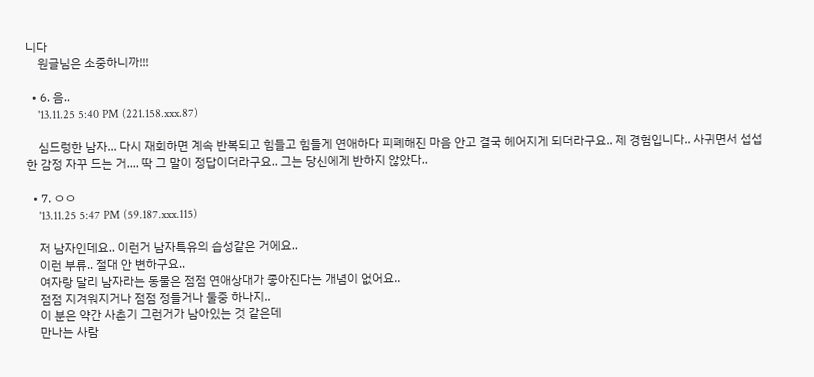니다
    원글님은 소중하니까!!!

  • 6. 음..
    '13.11.25 5:40 PM (221.158.xxx.87)

    심드렁한 남자... 다시 재회하면 계속 반복되고 힘들고 힘들게 연애하다 피폐해진 마음 안고 결국 헤어지게 되더라구요.. 제 경험입니다.. 사귀면서 섭섭한 감정 자꾸 드는 거.... 딱 그 말이 정답이더라구요.. 그는 당신에게 반하지 않았다..

  • 7. ㅇㅇ
    '13.11.25 5:47 PM (59.187.xxx.115)

    저 남자인데요.. 이런거 남자특유의 습성같은 거에요..
    이런 부류.. 절대 안 변하구요..
    여자랑 달리 남자라는 동물은 점점 연애상대가 좋아진다는 개념이 없어요..
    점점 지겨워지거나 점점 정들거나 둘중 하나지..
    이 분은 약간 사춘기 그런거가 남아있는 것 같은데
    만나는 사람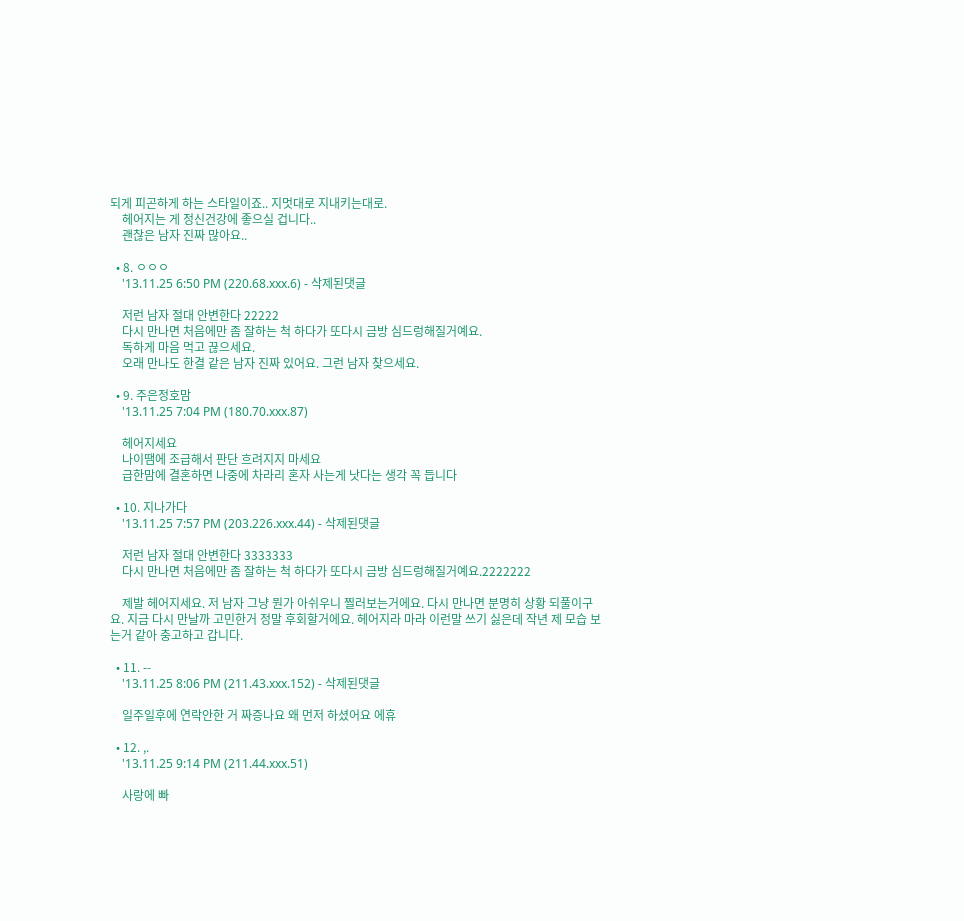되게 피곤하게 하는 스타일이죠.. 지멋대로 지내키는대로.
    헤어지는 게 정신건강에 좋으실 겁니다..
    괜찮은 남자 진짜 많아요..

  • 8. ㅇㅇㅇ
    '13.11.25 6:50 PM (220.68.xxx.6) - 삭제된댓글

    저런 남자 절대 안변한다 22222
    다시 만나면 처음에만 좀 잘하는 척 하다가 또다시 금방 심드렁해질거예요.
    독하게 마음 먹고 끊으세요.
    오래 만나도 한결 같은 남자 진짜 있어요. 그런 남자 찾으세요.

  • 9. 주은정호맘
    '13.11.25 7:04 PM (180.70.xxx.87)

    헤어지세요
    나이땜에 조급해서 판단 흐려지지 마세요
    급한맘에 결혼하면 나중에 차라리 혼자 사는게 낫다는 생각 꼭 듭니다

  • 10. 지나가다
    '13.11.25 7:57 PM (203.226.xxx.44) - 삭제된댓글

    저런 남자 절대 안변한다 3333333
    다시 만나면 처음에만 좀 잘하는 척 하다가 또다시 금방 심드렁해질거예요.2222222

    제발 헤어지세요. 저 남자 그냥 뭔가 아쉬우니 찔러보는거에요. 다시 만나면 분명히 상황 되풀이구요. 지금 다시 만날까 고민한거 정말 후회할거에요. 헤어지라 마라 이런말 쓰기 싫은데 작년 제 모습 보는거 같아 충고하고 갑니다.

  • 11. --
    '13.11.25 8:06 PM (211.43.xxx.152) - 삭제된댓글

    일주일후에 연락안한 거 짜증나요 왜 먼저 하셨어요 에휴

  • 12. ,.
    '13.11.25 9:14 PM (211.44.xxx.51)

    사랑에 빠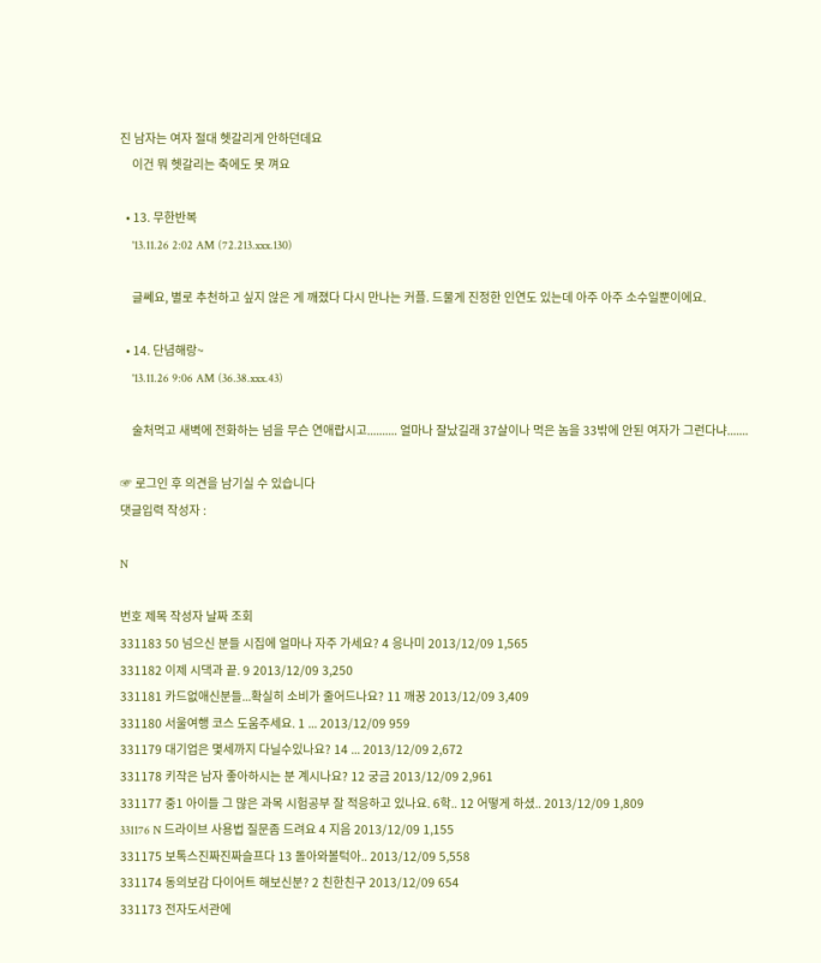진 남자는 여자 절대 헷갈리게 안하던데요
    이건 뭐 헷갈리는 축에도 못 껴요

  • 13. 무한반복
    '13.11.26 2:02 AM (72.213.xxx.130)

    글쎄요, 별로 추천하고 싶지 않은 게 깨졌다 다시 만나는 커플. 드물게 진정한 인연도 있는데 아주 아주 소수일뿐이에요.

  • 14. 단념해랑~
    '13.11.26 9:06 AM (36.38.xxx.43)

    술처먹고 새벽에 전화하는 넘을 무슨 연애랍시고.......... 얼마나 잘났길래 37살이나 먹은 놈을 33밖에 안된 여자가 그런다냐.......

☞ 로그인 후 의견을 남기실 수 있습니다
댓글입력 작성자 :

N

번호 제목 작성자 날짜 조회
331183 50 넘으신 분들 시집에 얼마나 자주 가세요? 4 응나미 2013/12/09 1,565
331182 이제 시댁과 끝. 9 2013/12/09 3,250
331181 카드없애신분들...확실히 소비가 줄어드나요? 11 깨꿍 2013/12/09 3,409
331180 서울여행 코스 도움주세요. 1 ... 2013/12/09 959
331179 대기업은 몇세까지 다닐수있나요? 14 ... 2013/12/09 2,672
331178 키작은 남자 좋아하시는 분 계시나요? 12 궁금 2013/12/09 2,961
331177 중1 아이들 그 많은 과목 시험공부 잘 적응하고 있나요. 6학.. 12 어떻게 하셨.. 2013/12/09 1,809
331176 N 드라이브 사용법 질문좀 드려요 4 지음 2013/12/09 1,155
331175 보톡스진짜진짜슬프다 13 돌아와볼턱아.. 2013/12/09 5,558
331174 동의보감 다이어트 해보신분? 2 친한친구 2013/12/09 654
331173 전자도서관에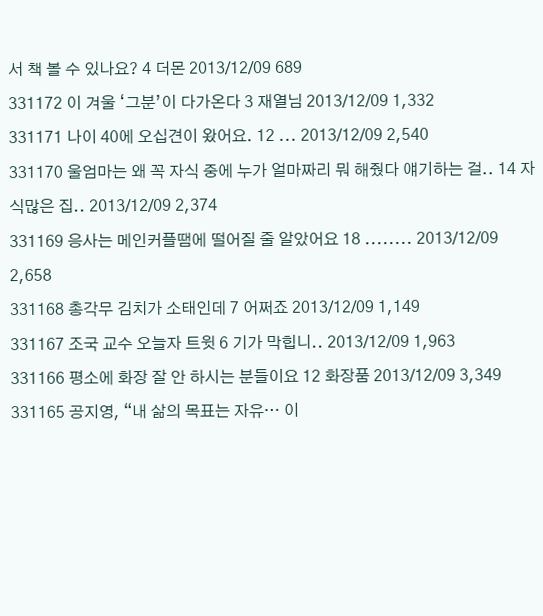서 책 볼 수 있나요? 4 더몬 2013/12/09 689
331172 이 겨울 ‘그분’이 다가온다 3 재열님 2013/12/09 1,332
331171 나이 40에 오십견이 왔어요. 12 ... 2013/12/09 2,540
331170 울엄마는 왜 꼭 자식 중에 누가 얼마짜리 뭐 해줬다 얘기하는 걸.. 14 자식많은 집.. 2013/12/09 2,374
331169 응사는 메인커플땜에 떨어질 줄 알았어요 18 ........ 2013/12/09 2,658
331168 총각무 김치가 소태인데 7 어쩌죠 2013/12/09 1,149
331167 조국 교수 오늘자 트윗 6 기가 막힙니.. 2013/12/09 1,963
331166 평소에 화장 잘 안 하시는 분들이요 12 화장품 2013/12/09 3,349
331165 공지영, “내 삶의 목표는 자유… 이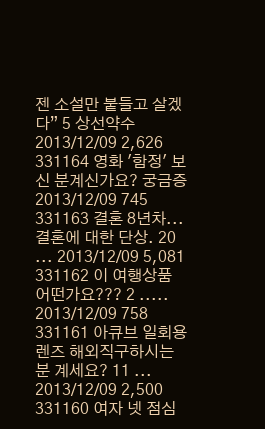젠 소설만 붙들고 살겠다” 5 상선약수 2013/12/09 2,626
331164 영화 '함정' 보신 분계신가요? 궁금증 2013/12/09 745
331163 결혼 8년차...결혼에 대한 단상. 20 ... 2013/12/09 5,081
331162 이 여행상품 어떤가요??? 2 ..... 2013/12/09 758
331161 아큐브 일회용렌즈 해외직구하시는 분 계세요? 11 ... 2013/12/09 2,500
331160 여자 넷 점심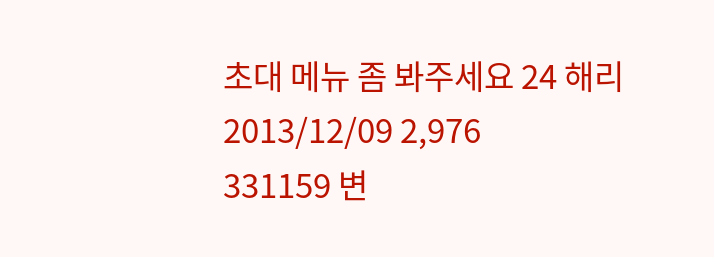초대 메뉴 좀 봐주세요 24 해리 2013/12/09 2,976
331159 변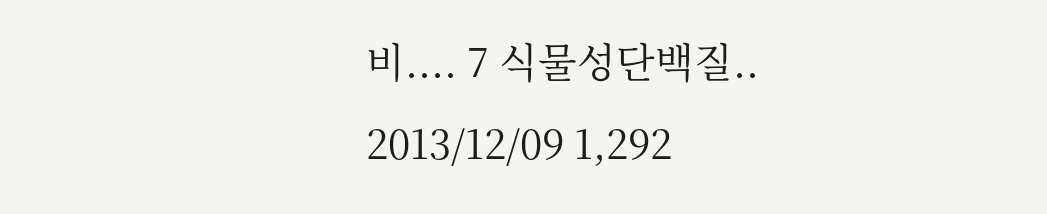비.... 7 식물성단백질.. 2013/12/09 1,292